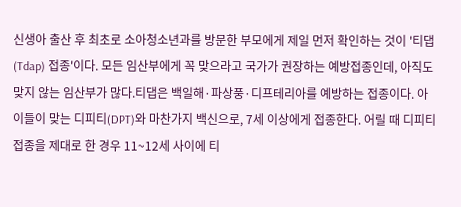신생아 출산 후 최초로 소아청소년과를 방문한 부모에게 제일 먼저 확인하는 것이 '티댑(Tdap) 접종'이다. 모든 임산부에게 꼭 맞으라고 국가가 권장하는 예방접종인데, 아직도 맞지 않는 임산부가 많다.티댑은 백일해·파상풍·디프테리아를 예방하는 접종이다. 아이들이 맞는 디피티(DPT)와 마찬가지 백신으로, 7세 이상에게 접종한다. 어릴 때 디피티 접종을 제대로 한 경우 11~12세 사이에 티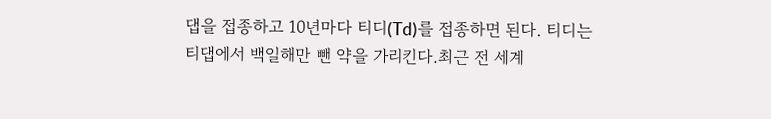댑을 접종하고 10년마다 티디(Td)를 접종하면 된다. 티디는 티댑에서 백일해만 뺀 약을 가리킨다.최근 전 세계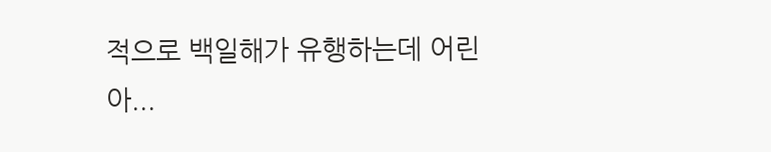적으로 백일해가 유행하는데 어린 아...